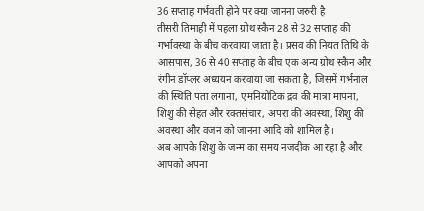36 सप्ताह गर्भवती होने पर क्या जानना जरुरी है
तीसरी तिमाही में पहला ग्रोथ स्कैन 28 से 32 सप्ताह की गर्भावस्था के बीच करवाया जाता है। प्रसव की नियत तिथि के आसपास, 36 से 40 सप्ताह के बीच एक अन्य ग्रोथ स्कैन और रंगीन डॉप्लर अध्ययन करवाया जा सकता है, जिसमें गर्भनाल की स्थिति पता लगाना, एमनियोटिक द्रव की मात्रा मापना, शिशु की सेहत और रक्तसंचार, अपरा की अवस्था, शिशु की अवस्था और वजन को जानना आदि को शामिल है।
अब आपके शिशु के जन्म का समय नजदीक आ रहा है और आपको अपना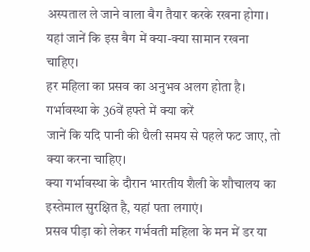अस्पताल ले जाने वाला बैग तैयार करके रखना होगा। यहां जानें कि इस बैग में क्या-क्या सामान रखना चाहिए।
हर महिला का प्रसव का अनुभव अलग होता है। गर्भावस्था के 36वें हफ्ते में क्या करें
जानें कि यदि पानी की थैली समय से पहले फट जाए, तो क्या करना चाहिए।
क्या गर्भावस्था के दौरान भारतीय शैली के शौचालय का इस्तेमाल सुरक्षित है, यहां पता लगाएं।
प्रसव पीड़ा को लेकर गर्भवती महिला के मन में डर या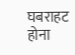घबराहट होना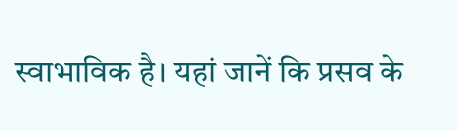स्वाभाविक है। यहां जानें कि प्रसव के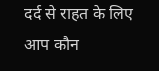दर्द से राहत के लिए आप कौन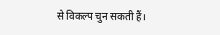से विकल्प चुन सकती हैं।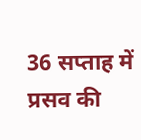36 सप्ताह में प्रसव की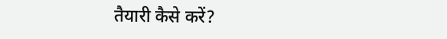तैयारी कैसे करें?